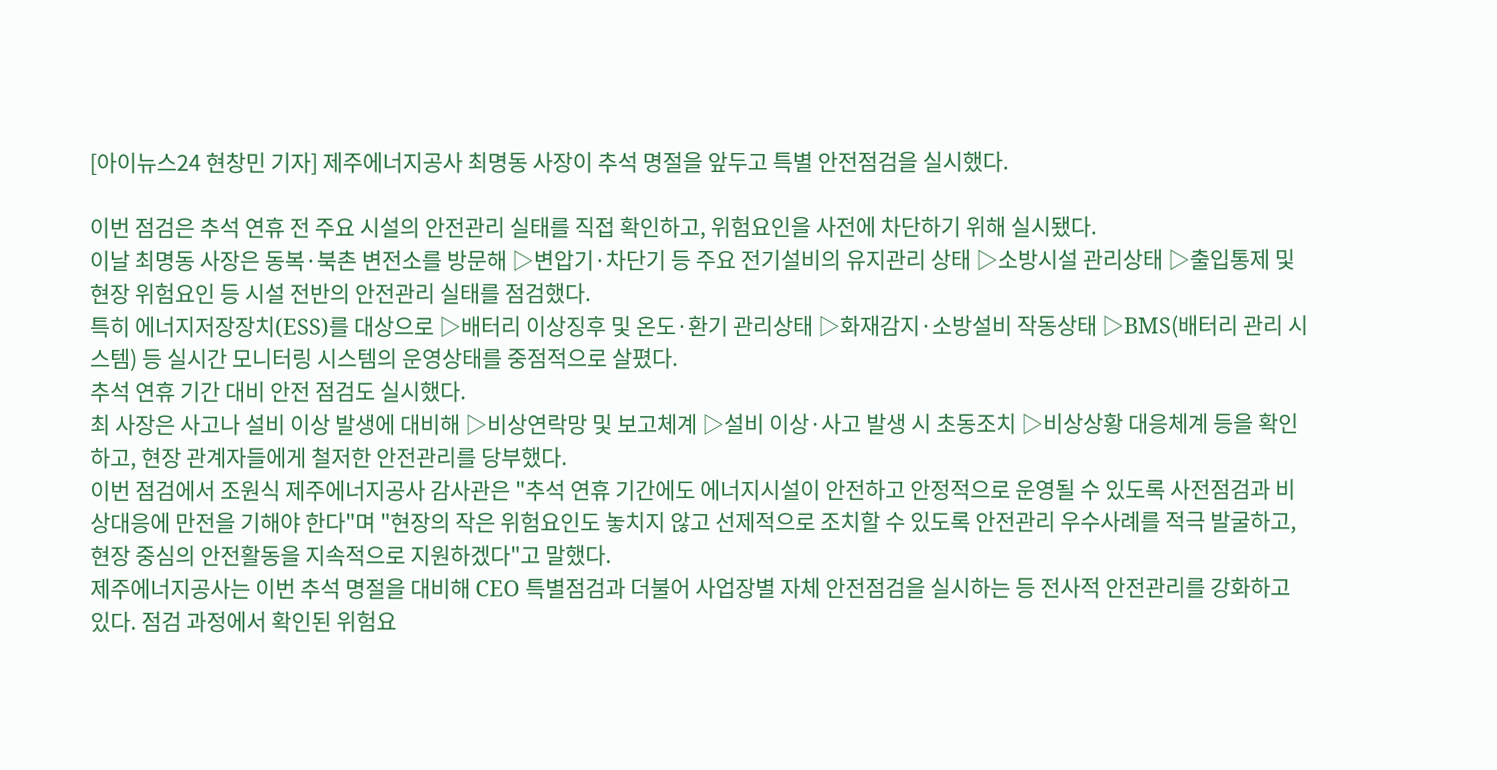[아이뉴스24 현창민 기자] 제주에너지공사 최명동 사장이 추석 명절을 앞두고 특별 안전점검을 실시했다.

이번 점검은 추석 연휴 전 주요 시설의 안전관리 실태를 직접 확인하고, 위험요인을 사전에 차단하기 위해 실시됐다.
이날 최명동 사장은 동복·북촌 변전소를 방문해 ▷변압기·차단기 등 주요 전기설비의 유지관리 상태 ▷소방시설 관리상태 ▷출입통제 및 현장 위험요인 등 시설 전반의 안전관리 실태를 점검했다.
특히 에너지저장장치(ESS)를 대상으로 ▷배터리 이상징후 및 온도·환기 관리상태 ▷화재감지·소방설비 작동상태 ▷BMS(배터리 관리 시스템) 등 실시간 모니터링 시스템의 운영상태를 중점적으로 살폈다.
추석 연휴 기간 대비 안전 점검도 실시했다.
최 사장은 사고나 설비 이상 발생에 대비해 ▷비상연락망 및 보고체계 ▷설비 이상·사고 발생 시 초동조치 ▷비상상황 대응체계 등을 확인하고, 현장 관계자들에게 철저한 안전관리를 당부했다.
이번 점검에서 조원식 제주에너지공사 감사관은 "추석 연휴 기간에도 에너지시설이 안전하고 안정적으로 운영될 수 있도록 사전점검과 비상대응에 만전을 기해야 한다"며 "현장의 작은 위험요인도 놓치지 않고 선제적으로 조치할 수 있도록 안전관리 우수사례를 적극 발굴하고, 현장 중심의 안전활동을 지속적으로 지원하겠다"고 말했다.
제주에너지공사는 이번 추석 명절을 대비해 CEO 특별점검과 더불어 사업장별 자체 안전점검을 실시하는 등 전사적 안전관리를 강화하고 있다. 점검 과정에서 확인된 위험요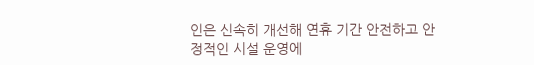인은 신속히 개선해 연휴 기간 안전하고 안정적인 시설 운영에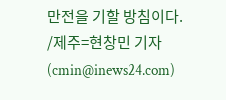만전을 기할 방침이다.
/제주=현창민 기자(cmin@inews24.com)